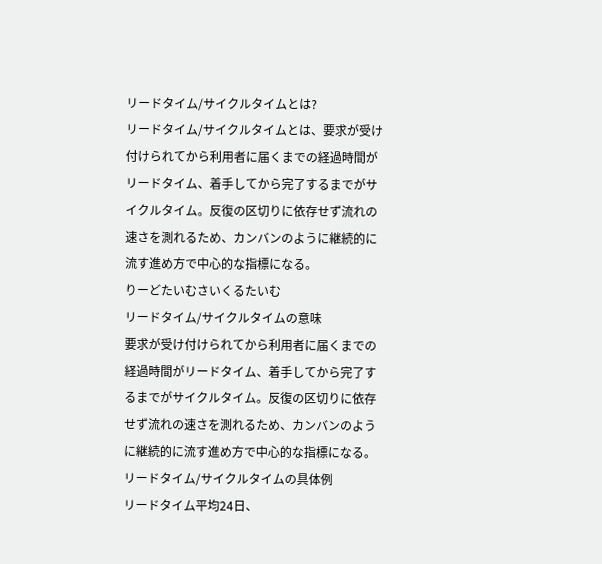リードタイム/サイクルタイムとは?
リードタイム/サイクルタイムとは、要求が受け付けられてから利用者に届くまでの経過時間がリードタイム、着手してから完了するまでがサイクルタイム。反復の区切りに依存せず流れの速さを測れるため、カンバンのように継続的に流す進め方で中心的な指標になる。
りーどたいむさいくるたいむ
リードタイム/サイクルタイムの意味
要求が受け付けられてから利用者に届くまでの経過時間がリードタイム、着手してから完了するまでがサイクルタイム。反復の区切りに依存せず流れの速さを測れるため、カンバンのように継続的に流す進め方で中心的な指標になる。
リードタイム/サイクルタイムの具体例
リードタイム平均24日、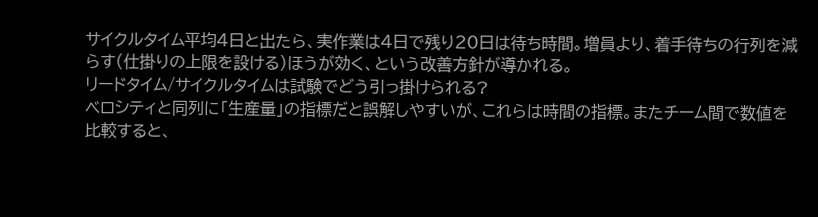サイクルタイム平均4日と出たら、実作業は4日で残り20日は待ち時間。増員より、着手待ちの行列を減らす(仕掛りの上限を設ける)ほうが効く、という改善方針が導かれる。
リードタイム/サイクルタイムは試験でどう引っ掛けられる?
ベロシティと同列に「生産量」の指標だと誤解しやすいが、これらは時間の指標。またチーム間で数値を比較すると、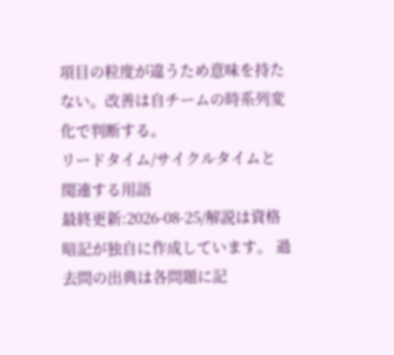項目の粒度が違うため意味を持たない。改善は自チームの時系列変化で判断する。
リードタイム/サイクルタイムと関連する用語
最終更新:2026-08-25/解説は資格暗記が独自に作成しています。 過去問の出典は各問題に記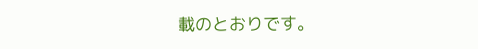載のとおりです。